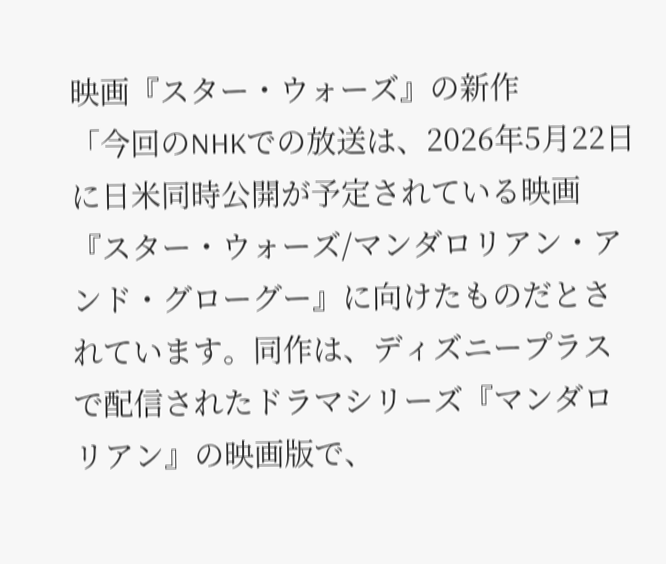映画『スター・ウォーズ』の新作
「今回のNHKでの放送は、2026年5月22日に日米同時公開が予定されている映画『スター・ウォーズ/マンダロリアン・アンド・グローグー』に向けたものだとされています。同作は、ディズニープラスで配信されたドラマシリーズ『マンダロリアン』の映画版で、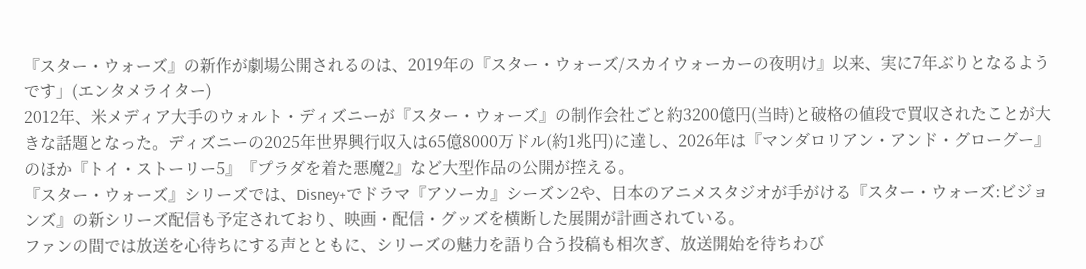『スター・ウォーズ』の新作が劇場公開されるのは、2019年の『スター・ウォーズ/スカイウォーカーの夜明け』以来、実に7年ぶりとなるようです」(エンタメライター)
2012年、米メディア大手のウォルト・ディズニーが『スター・ウォーズ』の制作会社ごと約3200億円(当時)と破格の値段で買収されたことが大きな話題となった。ディズニーの2025年世界興行収入は65億8000万ドル(約1兆円)に達し、2026年は『マンダロリアン・アンド・グローグー』のほか『トイ・ストーリー5』『プラダを着た悪魔2』など大型作品の公開が控える。
『スター・ウォーズ』シリーズでは、Disney+でドラマ『アソーカ』シーズン2や、日本のアニメスタジオが手がける『スター・ウォーズ:ビジョンズ』の新シリーズ配信も予定されており、映画・配信・グッズを横断した展開が計画されている。
ファンの間では放送を心待ちにする声とともに、シリーズの魅力を語り合う投稿も相次ぎ、放送開始を待ちわび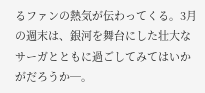るファンの熱気が伝わってくる。3月の週末は、銀河を舞台にした壮大なサーガとともに過ごしてみてはいかがだろうか─。